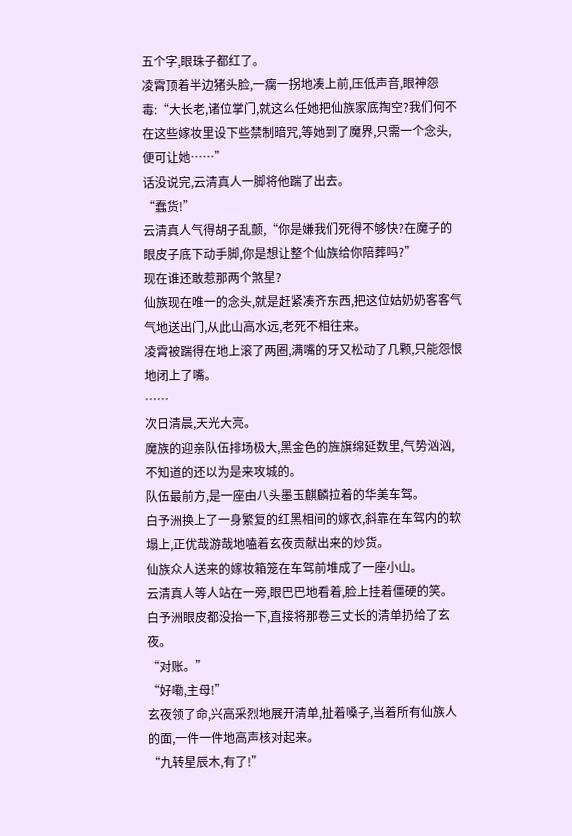五个字,眼珠子都红了。
凌霄顶着半边猪头脸,一瘸一拐地凑上前,压低声音,眼神怨毒:“大长老,诸位掌门,就这么任她把仙族家底掏空?我们何不在这些嫁妆里设下些禁制暗咒,等她到了魔界,只需一个念头,便可让她……”
话没说完,云清真人一脚将他踹了出去。
“蠢货!”
云清真人气得胡子乱颤,“你是嫌我们死得不够快?在魔子的眼皮子底下动手脚,你是想让整个仙族给你陪葬吗?”
现在谁还敢惹那两个煞星?
仙族现在唯一的念头,就是赶紧凑齐东西,把这位姑奶奶客客气气地送出门,从此山高水远,老死不相往来。
凌霄被踹得在地上滚了两圈,满嘴的牙又松动了几颗,只能怨恨地闭上了嘴。
……
次日清晨,天光大亮。
魔族的迎亲队伍排场极大,黑金色的旌旗绵延数里,气势汹汹,不知道的还以为是来攻城的。
队伍最前方,是一座由八头墨玉麒麟拉着的华美车驾。
白予洲换上了一身繁复的红黑相间的嫁衣,斜靠在车驾内的软塌上,正优哉游哉地嗑着玄夜贡献出来的炒货。
仙族众人送来的嫁妆箱笼在车驾前堆成了一座小山。
云清真人等人站在一旁,眼巴巴地看着,脸上挂着僵硬的笑。
白予洲眼皮都没抬一下,直接将那卷三丈长的清单扔给了玄夜。
“对账。”
“好嘞,主母!”
玄夜领了命,兴高采烈地展开清单,扯着嗓子,当着所有仙族人的面,一件一件地高声核对起来。
“九转星辰木,有了!”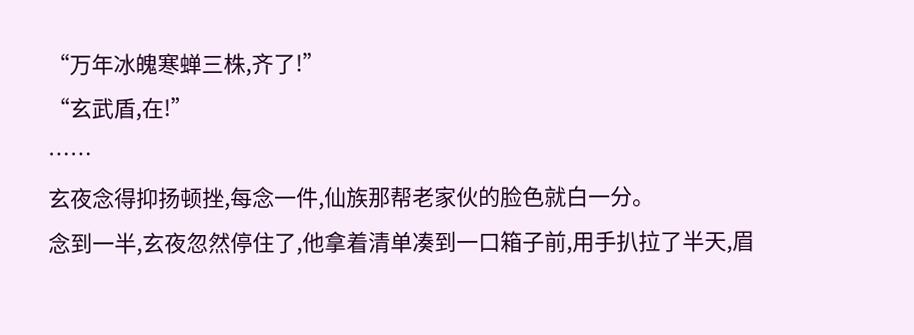“万年冰魄寒蝉三株,齐了!”
“玄武盾,在!”
……
玄夜念得抑扬顿挫,每念一件,仙族那帮老家伙的脸色就白一分。
念到一半,玄夜忽然停住了,他拿着清单凑到一口箱子前,用手扒拉了半天,眉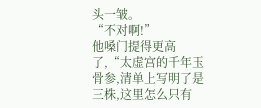头一皱。
“不对啊!”
他嗓门提得更高了,“太虚宫的千年玉骨参,清单上写明了是三株,这里怎么只有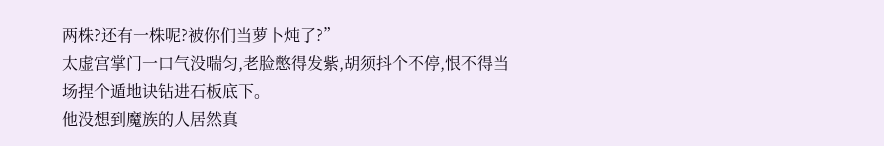两株?还有一株呢?被你们当萝卜炖了?”
太虚宫掌门一口气没喘匀,老脸憋得发紫,胡须抖个不停,恨不得当场捏个遁地诀钻进石板底下。
他没想到魔族的人居然真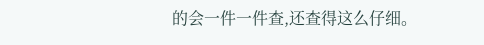的会一件一件查,还查得这么仔细。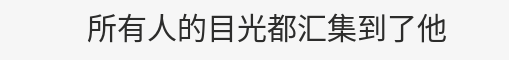所有人的目光都汇集到了他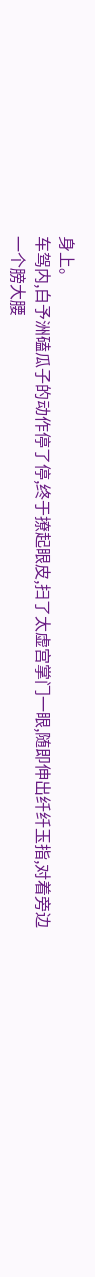身上。
车驾内,白予洲磕瓜子的动作停了停,终于撩起眼皮,扫了太虚宫掌门一眼,随即伸出纤纤玉指,对着旁边一个膀大腰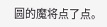圆的魔将点了点。